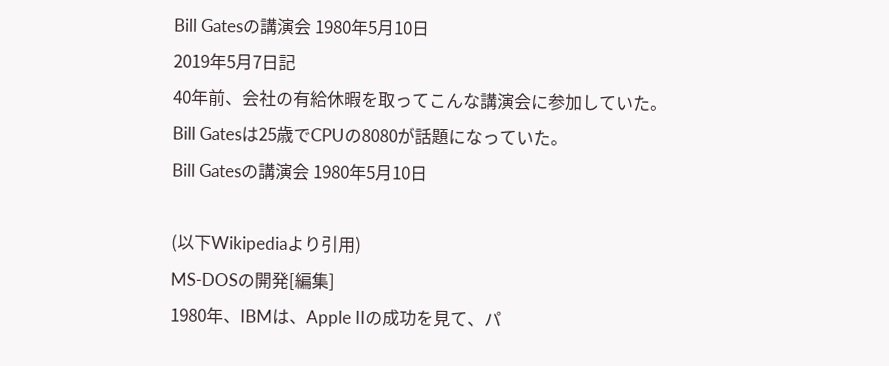Bill Gatesの講演会 1980年5月10日
2019年5月7日記
40年前、会社の有給休暇を取ってこんな講演会に参加していた。
Bill Gatesは25歳でCPUの8080が話題になっていた。
Bill Gatesの講演会 1980年5月10日

(以下Wikipediaより引用)
MS-DOSの開発[編集]
1980年、IBMは、Apple IIの成功を見て、パ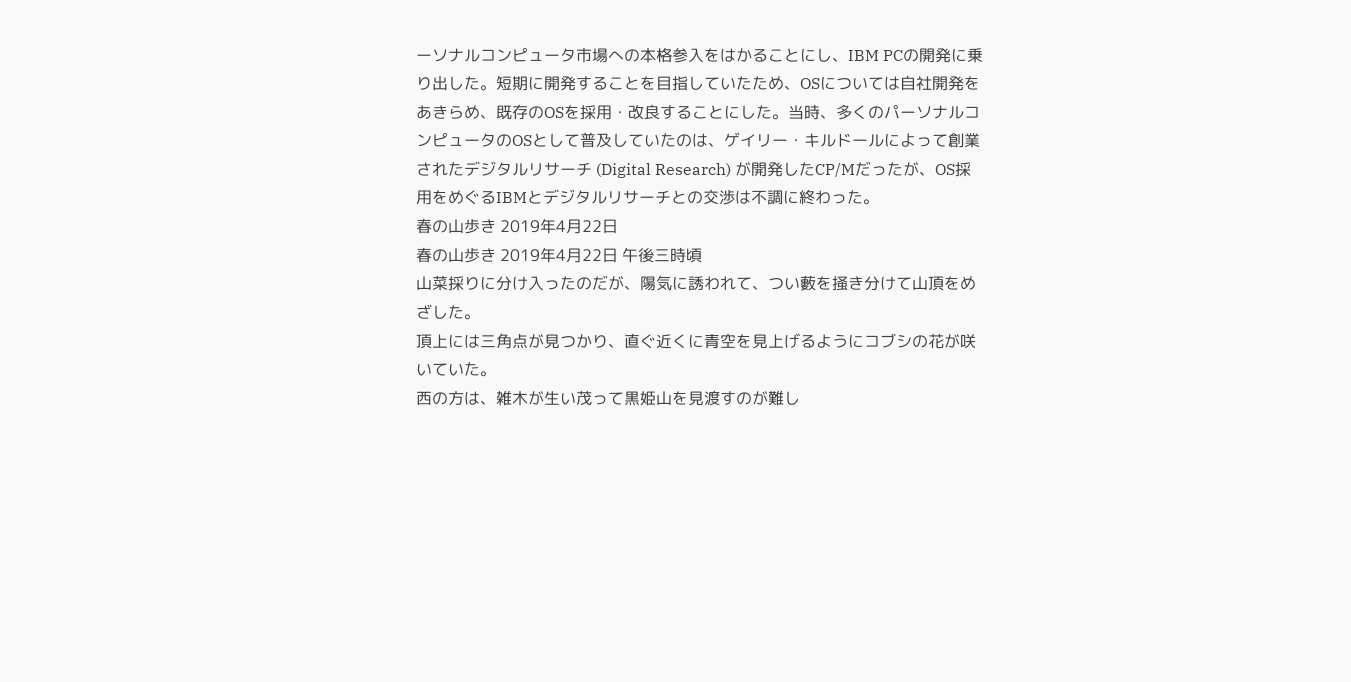ーソナルコンピュータ市場への本格参入をはかることにし、IBM PCの開発に乗り出した。短期に開発することを目指していたため、OSについては自社開発をあきらめ、既存のOSを採用・改良することにした。当時、多くのパーソナルコンピュータのOSとして普及していたのは、ゲイリー・キルドールによって創業されたデジタルリサーチ (Digital Research) が開発したCP/Mだったが、OS採用をめぐるIBMとデジタルリサーチとの交渉は不調に終わった。
春の山歩き 2019年4月22日
春の山歩き 2019年4月22日 午後三時頃
山菜採りに分け入ったのだが、陽気に誘われて、つい藪を掻き分けて山頂をめざした。
頂上には三角点が見つかり、直ぐ近くに青空を見上げるようにコブシの花が咲いていた。
西の方は、雑木が生い茂って黒姫山を見渡すのが難し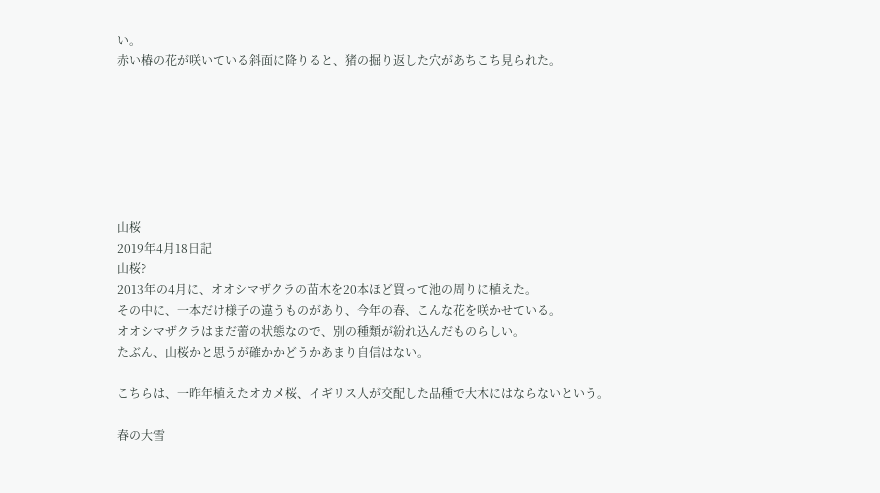い。
赤い椿の花が咲いている斜面に降りると、猪の掘り返した穴があちこち見られた。







山桜
2019年4月18日記
山桜?
2013年の4月に、オオシマザクラの苗木を20本ほど買って池の周りに植えた。
その中に、一本だけ様子の違うものがあり、今年の春、こんな花を咲かせている。
オオシマザクラはまだ蕾の状態なので、別の種類が紛れ込んだものらしい。
たぶん、山桜かと思うが確かかどうかあまり自信はない。

こちらは、一昨年植えたオカメ桜、イギリス人が交配した品種で大木にはならないという。

春の大雪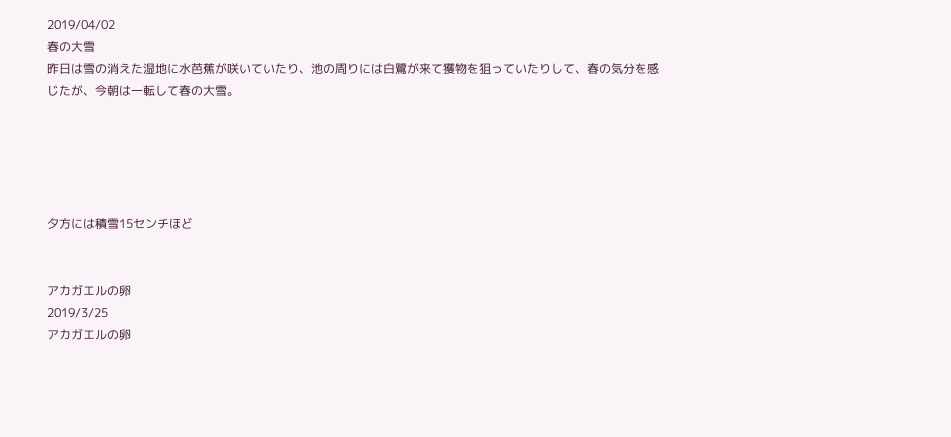2019/04/02
春の大雪
昨日は雪の消えた湿地に水芭蕉が咲いていたり、池の周りには白鷺が来て獲物を狙っていたりして、春の気分を感じたが、今朝は一転して春の大雪。





夕方には積雪15センチほど


アカガエルの卵
2019/3/25
アカガエルの卵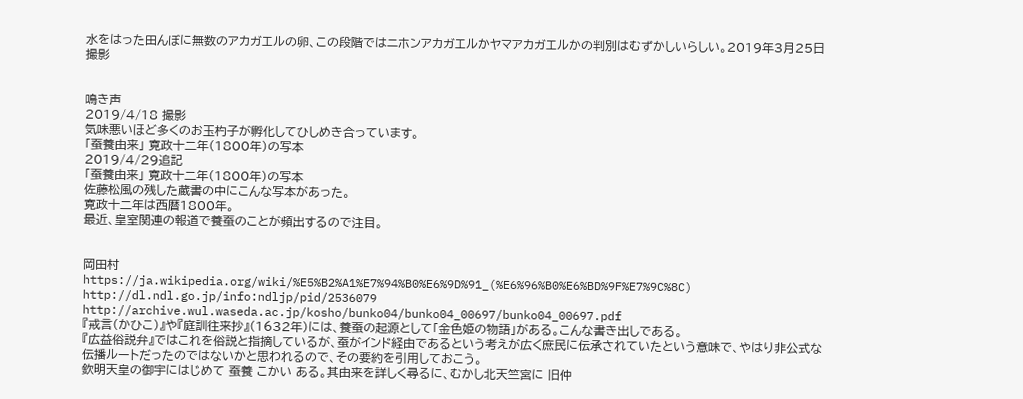水をはった田んぼに無数のアカガエルの卵、この段階ではニホンアカガエルかヤマアカガエルかの判別はむずかしいらしい。2019年3月25日撮影


鳴き声
2019/4/18 撮影
気味悪いほど多くのお玉杓子が孵化してひしめき合っています。
「蚕養由来」 寛政十二年(1800年)の写本
2019/4/29追記
「蚕養由来」 寛政十二年(1800年)の写本
佐藤松風の残した蔵書の中にこんな写本があった。
寛政十二年は西暦1800年。
最近、皇室関連の報道で養蚕のことが頻出するので注目。


岡田村
https://ja.wikipedia.org/wiki/%E5%B2%A1%E7%94%B0%E6%9D%91_(%E6%96%B0%E6%BD%9F%E7%9C%8C)
http://dl.ndl.go.jp/info:ndljp/pid/2536079
http://archive.wul.waseda.ac.jp/kosho/bunko04/bunko04_00697/bunko04_00697.pdf
『戒言(かひこ)』や『庭訓往来抄』(1632年)には、養蚕の起源として「金色姫の物語」がある。こんな書き出しである。
『広益俗説弁』ではこれを俗説と指摘しているが、蚕がインド経由であるという考えが広く庶民に伝承されていたという意味で、やはり非公式な伝播ルートだったのではないかと思われるので、その要約を引用しておこう。
欽明天皇の御宇にはじめて 蚕養 こかい ある。其由来を詳しく尋るに、むかし北天竺宮に 旧仲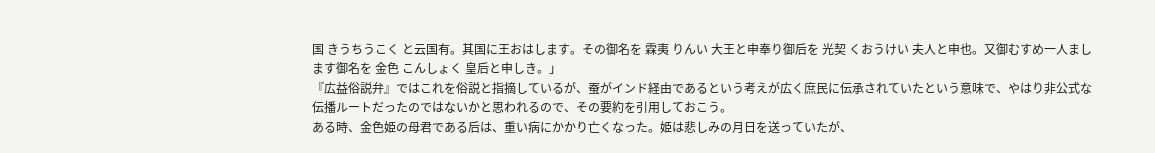国 きうちうこく と云国有。其国に王おはします。その御名を 霖夷 りんい 大王と申奉り御后を 光契 くおうけい 夫人と申也。又御むすめ一人まします御名を 金色 こんしょく 皇后と申しき。」
『広益俗説弁』ではこれを俗説と指摘しているが、蚕がインド経由であるという考えが広く庶民に伝承されていたという意味で、やはり非公式な伝播ルートだったのではないかと思われるので、その要約を引用しておこう。
ある時、金色姫の母君である后は、重い病にかかり亡くなった。姫は悲しみの月日を送っていたが、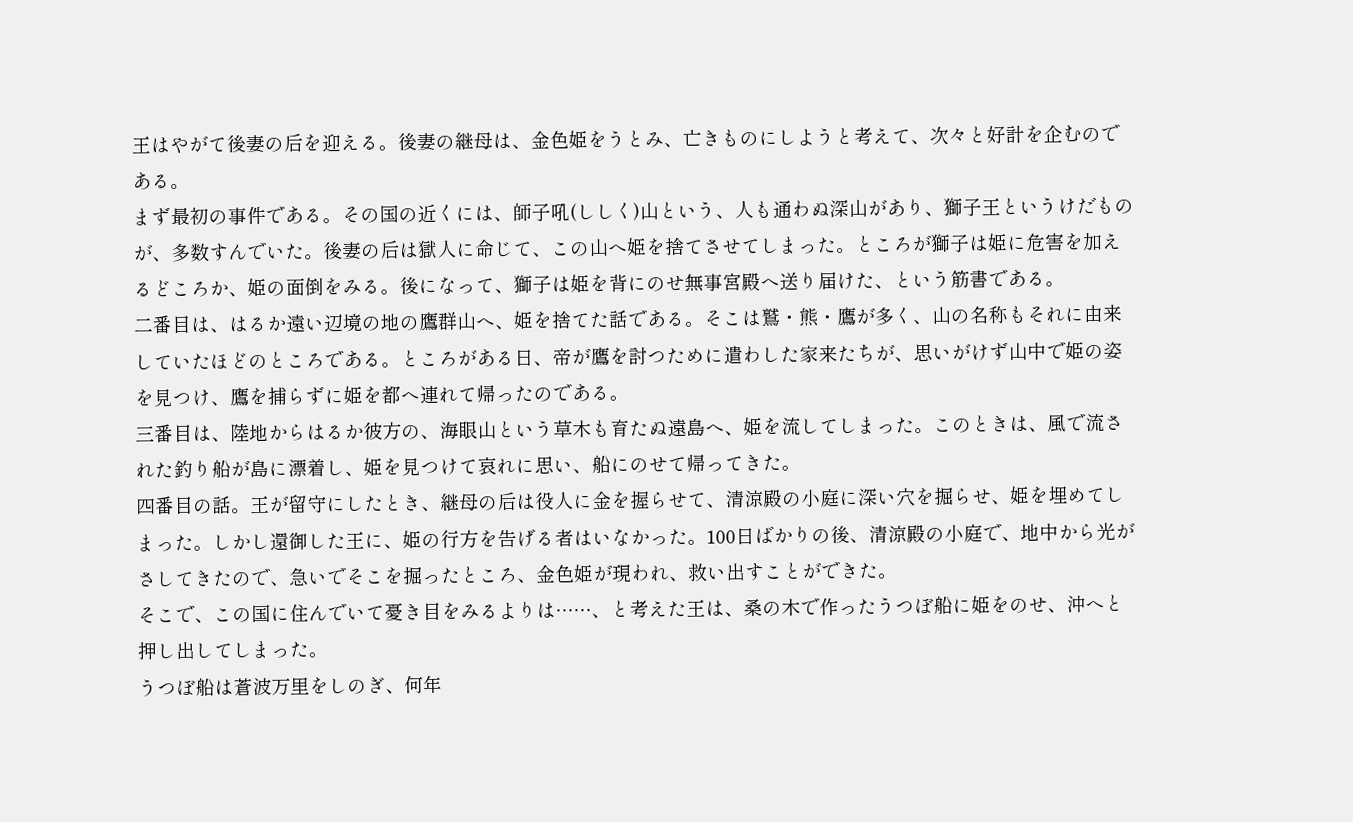王はやがて後妻の后を迎える。後妻の継母は、金色姫をうとみ、亡きものにしようと考えて、次々と好計を企むのである。
まず最初の事件である。その国の近くには、師子吼(ししく)山という、人も通わぬ深山があり、獅子王というけだものが、多数すんでいた。後妻の后は獄人に命じて、この山へ姫を捨てさせてしまった。ところが獅子は姫に危害を加えるどころか、姫の面倒をみる。後になって、獅子は姫を背にのせ無事宮殿へ送り届けた、という筋書である。
二番目は、はるか遠い辺境の地の鷹群山へ、姫を捨てた話である。そこは鷲・熊・鷹が多く、山の名称もそれに由来していたほどのところである。ところがある日、帝が鷹を討つために遣わした家来たちが、思いがけず山中で姫の姿を見つけ、鷹を捕らずに姫を都へ連れて帰ったのである。
三番目は、陸地からはるか彼方の、海眼山という草木も育たぬ遠島へ、姫を流してしまった。このときは、風で流された釣り船が島に漂着し、姫を見つけて哀れに思い、船にのせて帰ってきた。
四番目の話。王が留守にしたとき、継母の后は役人に金を握らせて、清涼殿の小庭に深い穴を掘らせ、姫を埋めてしまった。しかし還御した王に、姫の行方を告げる者はいなかった。100日ばかりの後、清涼殿の小庭で、地中から光がさしてきたので、急いでそこを掘ったところ、金色姫が現われ、救い出すことができた。
そこで、この国に住んでいて憂き目をみるよりは……、と考えた王は、桑の木で作ったうつぼ船に姫をのせ、沖へと押し出してしまった。
うつぼ船は蒼波万里をしのぎ、何年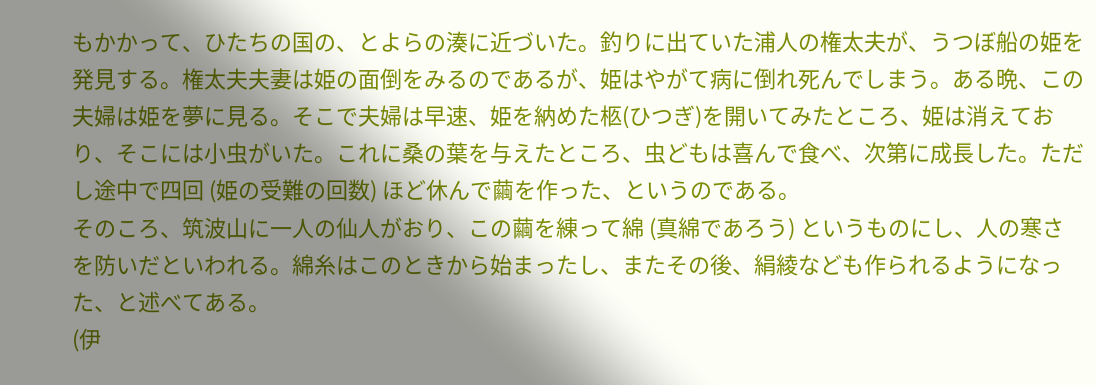もかかって、ひたちの国の、とよらの湊に近づいた。釣りに出ていた浦人の権太夫が、うつぼ船の姫を発見する。権太夫夫妻は姫の面倒をみるのであるが、姫はやがて病に倒れ死んでしまう。ある晩、この夫婦は姫を夢に見る。そこで夫婦は早速、姫を納めた柩(ひつぎ)を開いてみたところ、姫は消えており、そこには小虫がいた。これに桑の葉を与えたところ、虫どもは喜んで食べ、次第に成長した。ただし途中で四回 (姫の受難の回数) ほど休んで繭を作った、というのである。
そのころ、筑波山に一人の仙人がおり、この繭を練って綿 (真綿であろう) というものにし、人の寒さを防いだといわれる。綿糸はこのときから始まったし、またその後、絹綾なども作られるようになった、と述べてある。
(伊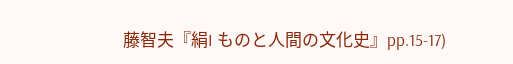藤智夫『絹I ものと人間の文化史』pp.15-17)